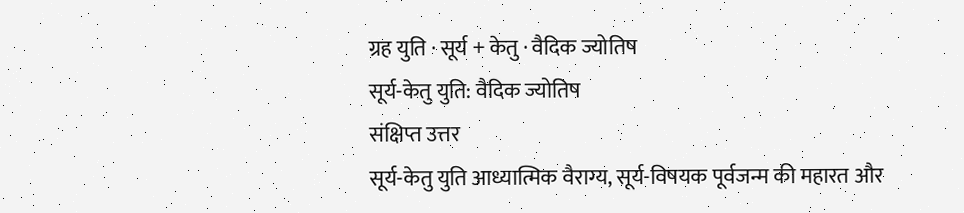ग्रह युति · सूर्य + केतु · वैदिक ज्योतिष
सूर्य-केतु युति: वैदिक ज्योतिष
संक्षिप्त उत्तर
सूर्य-केतु युति आध्यात्मिक वैराग्य, सूर्य-विषयक पूर्वजन्म की महारत और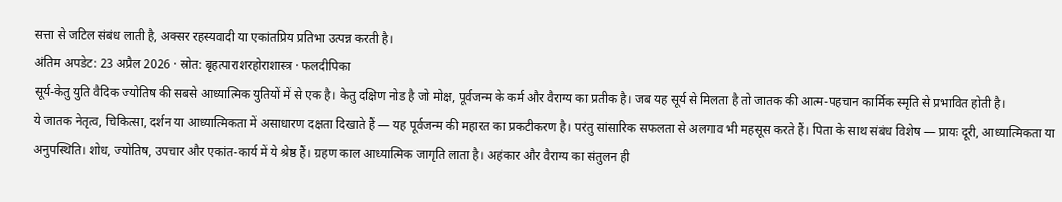सत्ता से जटिल संबंध लाती है, अक्सर रहस्यवादी या एकांतप्रिय प्रतिभा उत्पन्न करती है।
अंतिम अपडेट: 23 अप्रैल 2026 · स्रोत: बृहत्पाराशरहोराशास्त्र · फलदीपिका
सूर्य-केतु युति वैदिक ज्योतिष की सबसे आध्यात्मिक युतियों में से एक है। केतु दक्षिण नोड है जो मोक्ष, पूर्वजन्म के कर्म और वैराग्य का प्रतीक है। जब यह सूर्य से मिलता है तो जातक की आत्म-पहचान कार्मिक स्मृति से प्रभावित होती है।
ये जातक नेतृत्व, चिकित्सा, दर्शन या आध्यात्मिकता में असाधारण दक्षता दिखाते हैं — यह पूर्वजन्म की महारत का प्रकटीकरण है। परंतु सांसारिक सफलता से अलगाव भी महसूस करते हैं। पिता के साथ संबंध विशेष — प्रायः दूरी, आध्यात्मिकता या अनुपस्थिति। शोध, ज्योतिष, उपचार और एकांत-कार्य में ये श्रेष्ठ हैं। ग्रहण काल आध्यात्मिक जागृति लाता है। अहंकार और वैराग्य का संतुलन ही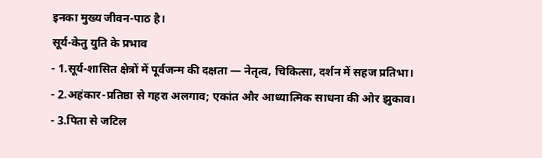इनका मुख्य जीवन-पाठ है।
सूर्य-केतु युति के प्रभाव
- 1.सूर्य-शासित क्षेत्रों में पूर्वजन्म की दक्षता — नेतृत्व, चिकित्सा, दर्शन में सहज प्रतिभा।
- 2.अहंकार-प्रतिष्ठा से गहरा अलगाव; एकांत और आध्यात्मिक साधना की ओर झुकाव।
- 3.पिता से जटिल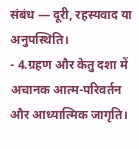संबंध — दूरी, रहस्यवाद या अनुपस्थिति।
- 4.ग्रहण और केतु दशा में अचानक आत्म-परिवर्तन और आध्यात्मिक जागृति।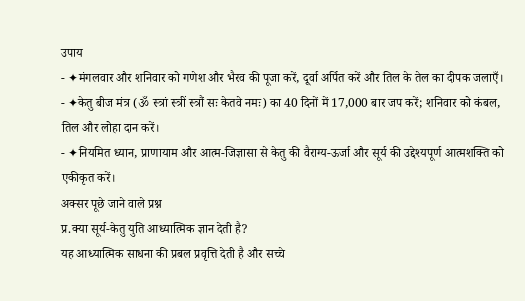उपाय
- ✦मंगलवार और शनिवार को गणेश और भैरव की पूजा करें, दूर्वा अर्पित करें और तिल के तेल का दीपक जलाएँ।
- ✦केतु बीज मंत्र (ॐ स्त्रां स्त्रीं स्त्रौं सः केतवे नमः) का 40 दिनों में 17,000 बार जप करें; शनिवार को कंबल, तिल और लोहा दान करें।
- ✦नियमित ध्यान, प्राणायाम और आत्म-जिज्ञासा से केतु की वैराग्य-ऊर्जा और सूर्य की उद्देश्यपूर्ण आत्मशक्ति को एकीकृत करें।
अक्सर पूछे जाने वाले प्रश्न
प्र.क्या सूर्य-केतु युति आध्यात्मिक ज्ञान देती है?
यह आध्यात्मिक साधना की प्रबल प्रवृत्ति देती है और सच्चे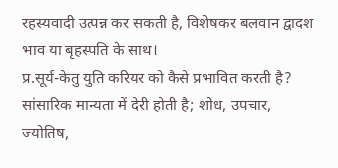रहस्यवादी उत्पन्न कर सकती है, विशेषकर बलवान द्वादश भाव या बृहस्पति के साथ।
प्र.सूर्य-केतु युति करियर को कैसे प्रभावित करती है?
सांसारिक मान्यता में देरी होती है; शोध, उपचार, ज्योतिष,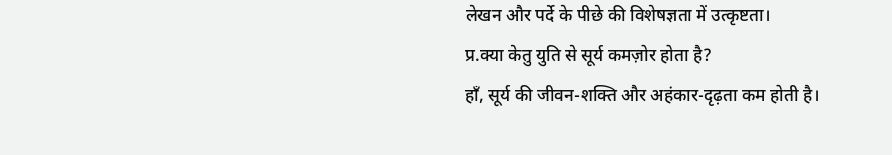लेखन और पर्दे के पीछे की विशेषज्ञता में उत्कृष्टता।
प्र.क्या केतु युति से सूर्य कमज़ोर होता है?
हाँ, सूर्य की जीवन-शक्ति और अहंकार-दृढ़ता कम होती है।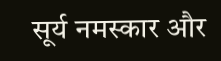सूर्य नमस्कार और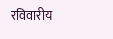रविवारीय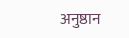अनुष्ठान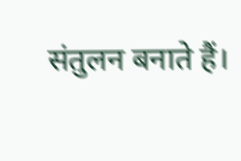संतुलन बनाते हैं।